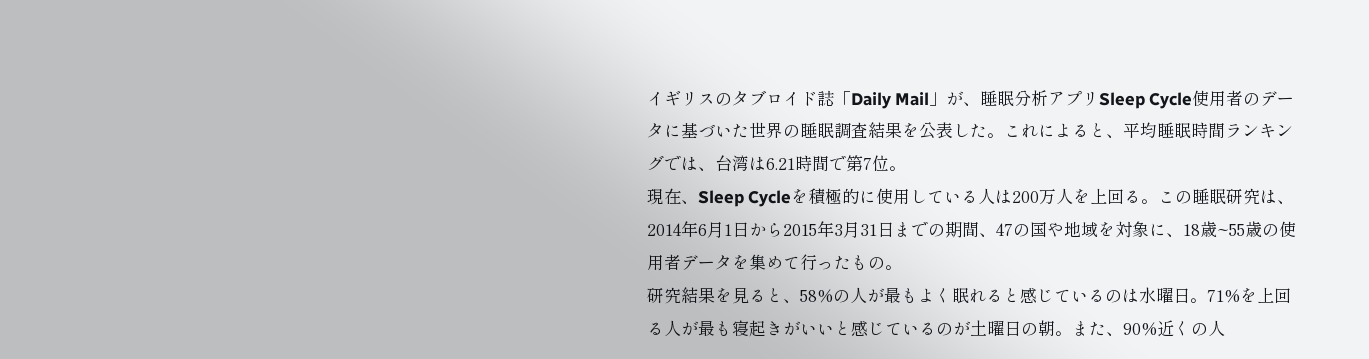イギリスのタブロイド誌「Daily Mail」が、睡眠分析アプリSleep Cycle使用者のデータに基づいた世界の睡眠調査結果を公表した。これによると、平均睡眠時間ランキングでは、台湾は6.21時間で第7位。
現在、Sleep Cycleを積極的に使用している人は200万人を上回る。この睡眠研究は、2014年6月1日から2015年3月31日までの期間、47の国や地域を対象に、18歳~55歳の使用者データを集めて行ったもの。
研究結果を見ると、58%の人が最もよく眠れると感じているのは水曜日。71%を上回る人が最も寝起きがいいと感じているのが土曜日の朝。また、90%近くの人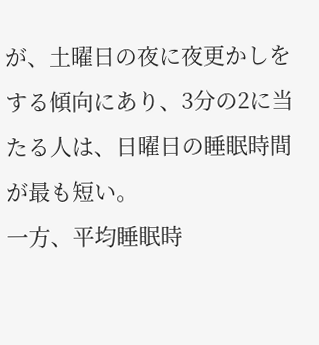が、土曜日の夜に夜更かしをする傾向にあり、3分の2に当たる人は、日曜日の睡眠時間が最も短い。
一方、平均睡眠時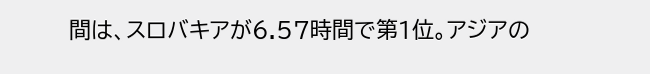間は、スロバキアが6.57時間で第1位。アジアの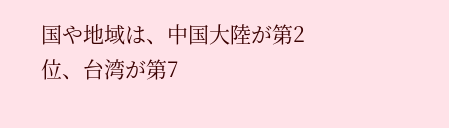国や地域は、中国大陸が第2位、台湾が第7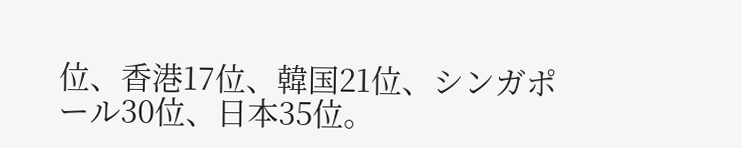位、香港17位、韓国21位、シンガポール30位、日本35位。